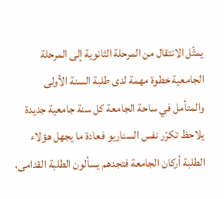يمثّل الانتقال من المرحلة الثانوية إلى المرحلة الجامعية خطوة مهمة لدى طلبة السنة الأولى والمتأمل في ساحة الجامعة كل سنة جامعية جديدة يلاحظ تكرّر نفس السناريو فعادة ما يجهل هؤلاء الطلبة أركان الجامعة فتجدهم يسألون الطلبة القدامى،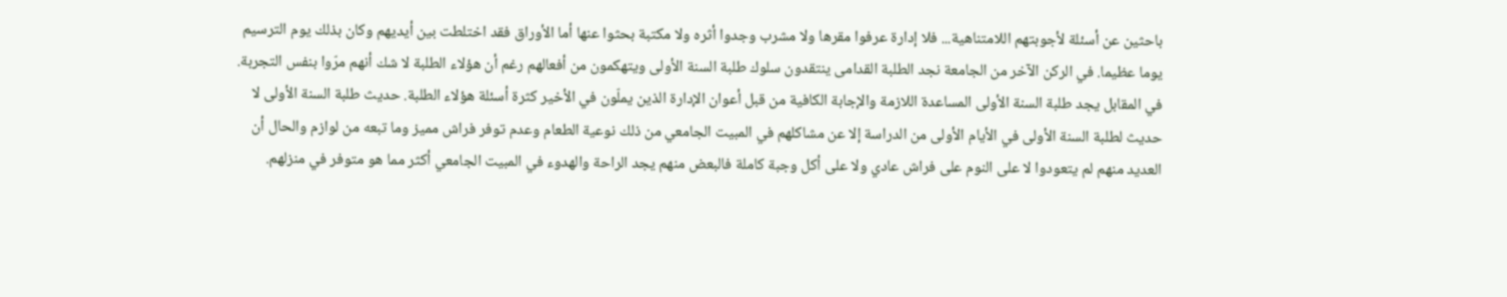باحثين عن أسئلة لأجوبتهم اللامتناهية... فلا إدارة عرفوا مقرها ولا مشرب وجدوا أثره ولا مكتبة بحثوا عنها أما الأوراق فقد اختلطت بين أيديهم وكان بذلك يوم الترسيم يوما عظيما. في الركن الآخر من الجامعة نجد الطلبة القدامى ينتقدون سلوك طلبة السنة الأولى ويتهكمون من أفعالهم رغم أن هؤلاء الطلبة لا شك أنهم مرّوا بنفس التجربة. في المقابل يجد طلبة السنة الأولى المساعدة اللازمة والإجابة الكافية من قبل أعوان الإدارة الذين يملّون في الأخير كثرة أسئلة هؤلاء الطلبة. حديث طلبة السنة الأولى لا حديث لطلبة السنة الأولى في الأيام الأولى من الدراسة إلا عن مشاكلهم في المبيت الجامعي من ذلك نوعية الطعام وعدم توفر فراش مميز وما تبعه من لوازم والحال أن العديد منهم لم يتعودوا لا على النوم على فراش عادي ولا على أكل وجبة كاملة فالبعض منهم يجد الراحة والهدوء في المبيت الجامعي أكثر مما هو متوفر في منزلهم.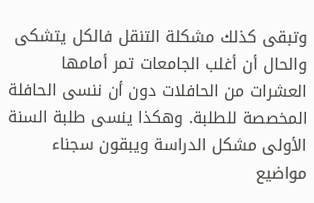وتبقى كذلك مشكلة التنقل فالكل يتشكى والحال أن أغلب الجامعات تمر أمامها العشرات من الحافلات دون أن ننسى الحافلة المخصصة للطلبة. وهكذا ينسى طلبة السنة الأولى مشكل الدراسة ويبقون سجناء مواضيع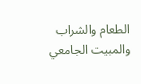الطعام والشراب والمبيت الجامعي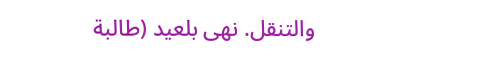والتنقل. نهى بلعيد (طالبة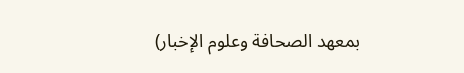بمعهد الصحافة وعلوم الإخبار)